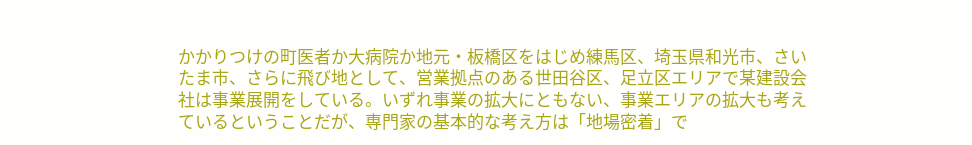かかりつけの町医者か大病院か地元・板橋区をはじめ練馬区、埼玉県和光市、さいたま市、さらに飛び地として、営業拠点のある世田谷区、足立区エリアで某建設会社は事業展開をしている。いずれ事業の拡大にともない、事業エリアの拡大も考えているということだが、専門家の基本的な考え方は「地場密着」で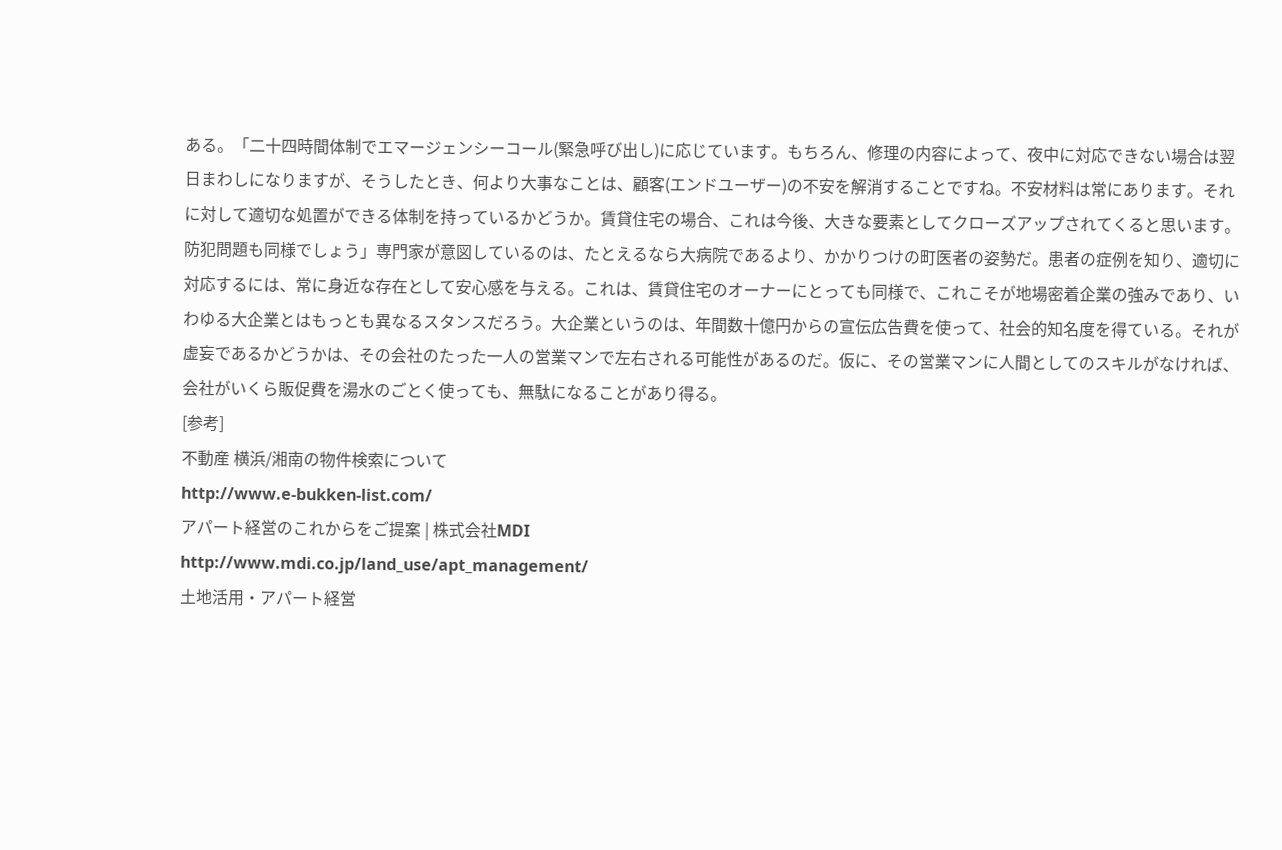ある。「二十四時間体制でエマージェンシーコール(緊急呼び出し)に応じています。もちろん、修理の内容によって、夜中に対応できない場合は翌日まわしになりますが、そうしたとき、何より大事なことは、顧客(エンドユーザー)の不安を解消することですね。不安材料は常にあります。それに対して適切な処置ができる体制を持っているかどうか。賃貸住宅の場合、これは今後、大きな要素としてクローズアップされてくると思います。防犯問題も同様でしょう」専門家が意図しているのは、たとえるなら大病院であるより、かかりつけの町医者の姿勢だ。患者の症例を知り、適切に対応するには、常に身近な存在として安心感を与える。これは、賃貸住宅のオーナーにとっても同様で、これこそが地場密着企業の強みであり、いわゆる大企業とはもっとも異なるスタンスだろう。大企業というのは、年間数十億円からの宣伝広告費を使って、社会的知名度を得ている。それが虚妄であるかどうかは、その会社のたった一人の営業マンで左右される可能性があるのだ。仮に、その営業マンに人間としてのスキルがなければ、会社がいくら販促費を湯水のごとく使っても、無駄になることがあり得る。
[参考]
不動産 横浜/湘南の物件検索について
http://www.e-bukken-list.com/
アパート経営のこれからをご提案 | 株式会社MDI
http://www.mdi.co.jp/land_use/apt_management/
土地活用・アパート経営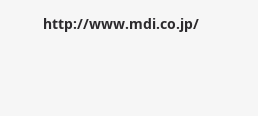http://www.mdi.co.jp/